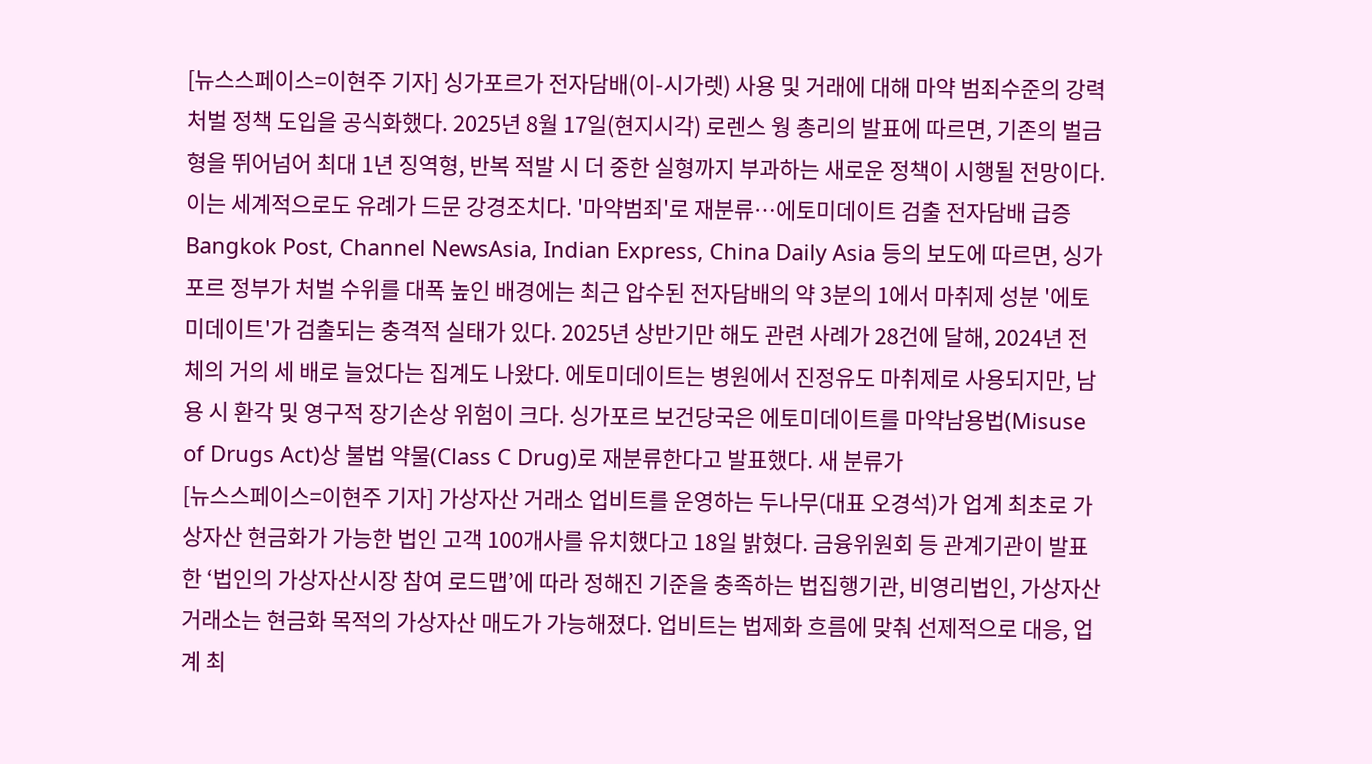[뉴스스페이스=이현주 기자] 싱가포르가 전자담배(이-시가렛) 사용 및 거래에 대해 마약 범죄수준의 강력 처벌 정책 도입을 공식화했다. 2025년 8월 17일(현지시각) 로렌스 웡 총리의 발표에 따르면, 기존의 벌금형을 뛰어넘어 최대 1년 징역형, 반복 적발 시 더 중한 실형까지 부과하는 새로운 정책이 시행될 전망이다. 이는 세계적으로도 유례가 드문 강경조치다. '마약범죄'로 재분류…에토미데이트 검출 전자담배 급증 Bangkok Post, Channel NewsAsia, Indian Express, China Daily Asia 등의 보도에 따르면, 싱가포르 정부가 처벌 수위를 대폭 높인 배경에는 최근 압수된 전자담배의 약 3분의 1에서 마취제 성분 '에토미데이트'가 검출되는 충격적 실태가 있다. 2025년 상반기만 해도 관련 사례가 28건에 달해, 2024년 전체의 거의 세 배로 늘었다는 집계도 나왔다. 에토미데이트는 병원에서 진정유도 마취제로 사용되지만, 남용 시 환각 및 영구적 장기손상 위험이 크다. 싱가포르 보건당국은 에토미데이트를 마약남용법(Misuse of Drugs Act)상 불법 약물(Class C Drug)로 재분류한다고 발표했다. 새 분류가
[뉴스스페이스=이현주 기자] 가상자산 거래소 업비트를 운영하는 두나무(대표 오경석)가 업계 최초로 가상자산 현금화가 가능한 법인 고객 100개사를 유치했다고 18일 밝혔다. 금융위원회 등 관계기관이 발표한 ‘법인의 가상자산시장 참여 로드맵’에 따라 정해진 기준을 충족하는 법집행기관, 비영리법인, 가상자산거래소는 현금화 목적의 가상자산 매도가 가능해졌다. 업비트는 법제화 흐름에 맞춰 선제적으로 대응, 업계 최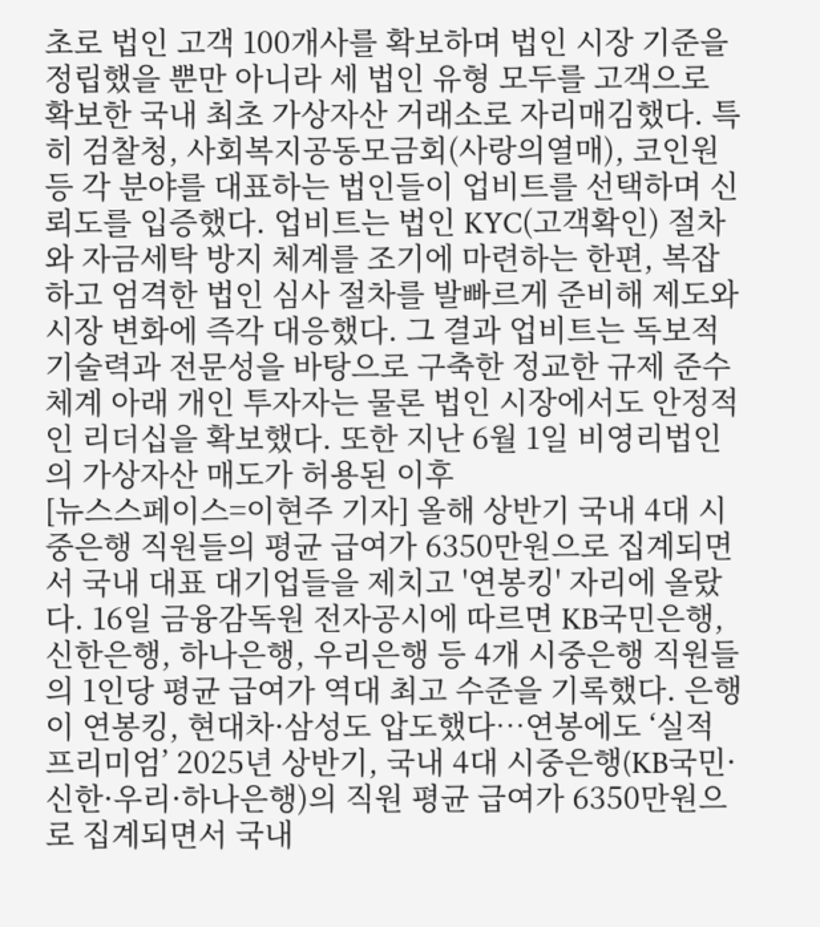초로 법인 고객 100개사를 확보하며 법인 시장 기준을 정립했을 뿐만 아니라 세 법인 유형 모두를 고객으로 확보한 국내 최초 가상자산 거래소로 자리매김했다. 특히 검찰청, 사회복지공동모금회(사랑의열매), 코인원 등 각 분야를 대표하는 법인들이 업비트를 선택하며 신뢰도를 입증했다. 업비트는 법인 KYC(고객확인) 절차와 자금세탁 방지 체계를 조기에 마련하는 한편, 복잡하고 엄격한 법인 심사 절차를 발빠르게 준비해 제도와 시장 변화에 즉각 대응했다. 그 결과 업비트는 독보적 기술력과 전문성을 바탕으로 구축한 정교한 규제 준수 체계 아래 개인 투자자는 물론 법인 시장에서도 안정적인 리더십을 확보했다. 또한 지난 6월 1일 비영리법인의 가상자산 매도가 허용된 이후
[뉴스스페이스=이현주 기자] 올해 상반기 국내 4대 시중은행 직원들의 평균 급여가 6350만원으로 집계되면서 국내 대표 대기업들을 제치고 '연봉킹' 자리에 올랐다. 16일 금융감독원 전자공시에 따르면 KB국민은행, 신한은행, 하나은행, 우리은행 등 4개 시중은행 직원들의 1인당 평균 급여가 역대 최고 수준을 기록했다. 은행이 연봉킹, 현대차·삼성도 압도했다…연봉에도 ‘실적 프리미엄’ 2025년 상반기, 국내 4대 시중은행(KB국민·신한·우리·하나은행)의 직원 평균 급여가 6350만원으로 집계되면서 국내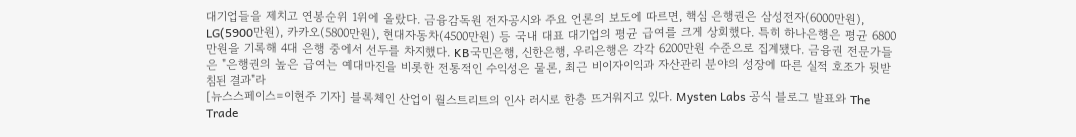대기업들을 제치고 연봉순위 1위에 올랐다. 금융감독원 전자공시와 주요 언론의 보도에 따르면, 핵심 은행권은 삼성전자(6000만원), LG(5900만원), 카카오(5800만원), 현대자동차(4500만원) 등 국내 대표 대기업의 평균 급여를 크게 상회했다. 특히 하나은행은 평균 6800만원을 기록해 4대 은행 중에서 선두를 차지했다. KB국민은행, 신한은행, 우리은행은 각각 6200만원 수준으로 집계됐다. 금융권 전문가들은 "은행권의 높은 급여는 예대마진을 비롯한 전통적인 수익성은 물론, 최근 비이자이익과 자산관리 분야의 성장에 따른 실적 호조가 뒷받침된 결과"라
[뉴스스페이스=이현주 기자] 블록체인 산업이 월스트리트의 인사 러시로 한층 뜨거워지고 있다. Mysten Labs 공식 블로그 발표와 The Trade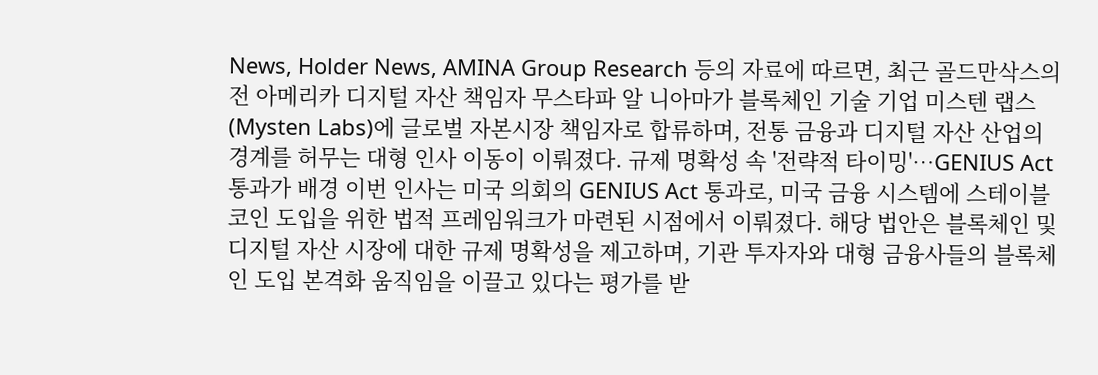News, Holder News, AMINA Group Research 등의 자료에 따르면, 최근 골드만삭스의 전 아메리카 디지털 자산 책임자 무스타파 알 니아마가 블록체인 기술 기업 미스텐 랩스(Mysten Labs)에 글로벌 자본시장 책임자로 합류하며, 전통 금융과 디지털 자산 산업의 경계를 허무는 대형 인사 이동이 이뤄졌다. 규제 명확성 속 '전략적 타이밍'…GENIUS Act 통과가 배경 이번 인사는 미국 의회의 GENIUS Act 통과로, 미국 금융 시스템에 스테이블코인 도입을 위한 법적 프레임워크가 마련된 시점에서 이뤄졌다. 해당 법안은 블록체인 및 디지털 자산 시장에 대한 규제 명확성을 제고하며, 기관 투자자와 대형 금융사들의 블록체인 도입 본격화 움직임을 이끌고 있다는 평가를 받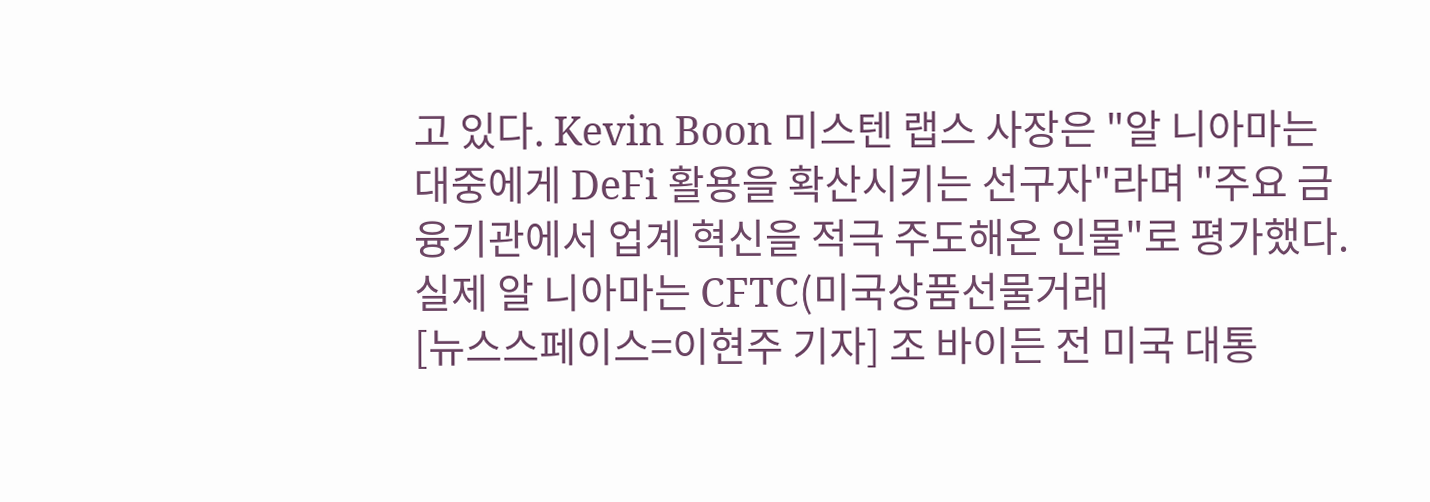고 있다. Kevin Boon 미스텐 랩스 사장은 "알 니아마는 대중에게 DeFi 활용을 확산시키는 선구자"라며 "주요 금융기관에서 업계 혁신을 적극 주도해온 인물"로 평가했다. 실제 알 니아마는 CFTC(미국상품선물거래
[뉴스스페이스=이현주 기자] 조 바이든 전 미국 대통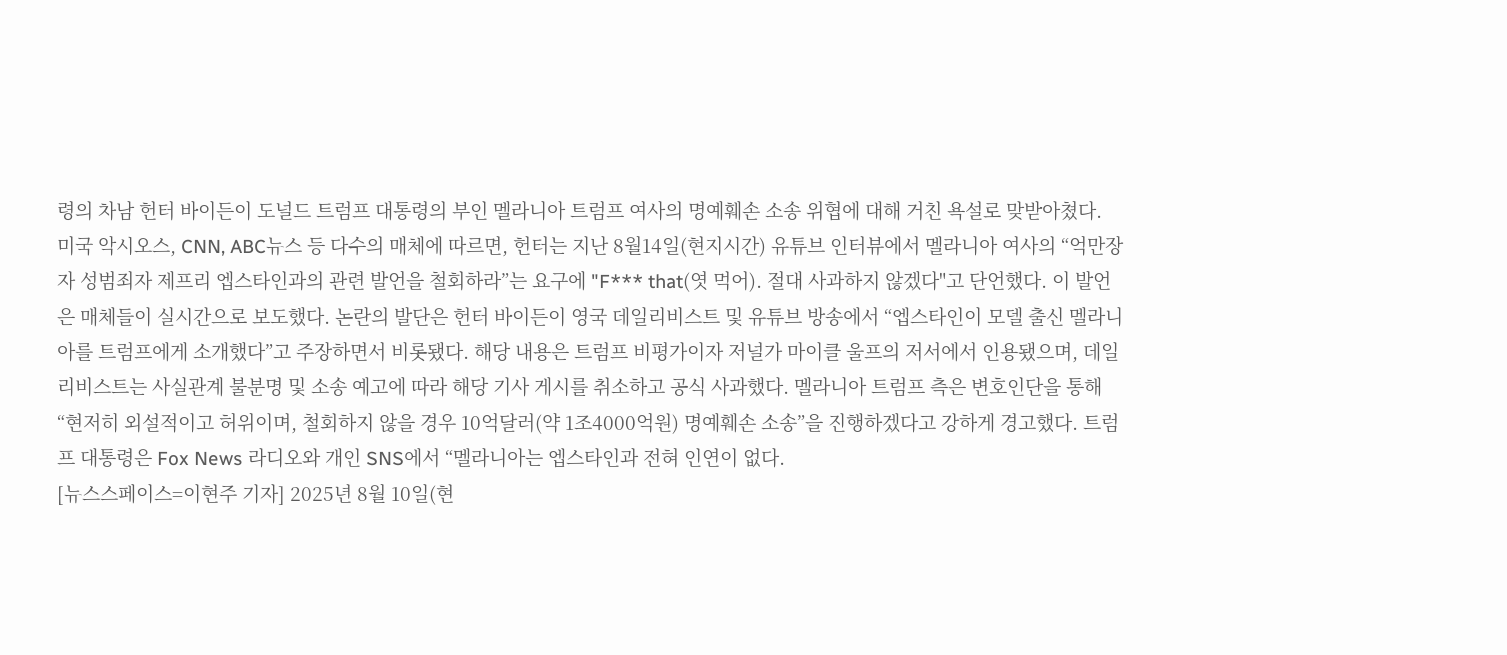령의 차남 헌터 바이든이 도널드 트럼프 대통령의 부인 멜라니아 트럼프 여사의 명예훼손 소송 위협에 대해 거친 욕설로 맞받아쳤다. 미국 악시오스, CNN, ABC뉴스 등 다수의 매체에 따르면, 헌터는 지난 8월14일(현지시간) 유튜브 인터뷰에서 멜라니아 여사의 “억만장자 성범죄자 제프리 엡스타인과의 관련 발언을 철회하라”는 요구에 "F*** that(엿 먹어). 절대 사과하지 않겠다"고 단언했다. 이 발언은 매체들이 실시간으로 보도했다. 논란의 발단은 헌터 바이든이 영국 데일리비스트 및 유튜브 방송에서 “엡스타인이 모델 출신 멜라니아를 트럼프에게 소개했다”고 주장하면서 비롯됐다. 해당 내용은 트럼프 비평가이자 저널가 마이클 울프의 저서에서 인용됐으며, 데일리비스트는 사실관계 불분명 및 소송 예고에 따라 해당 기사 게시를 취소하고 공식 사과했다. 멜라니아 트럼프 측은 변호인단을 통해 “현저히 외설적이고 허위이며, 철회하지 않을 경우 10억달러(약 1조4000억원) 명예훼손 소송”을 진행하겠다고 강하게 경고했다. 트럼프 대통령은 Fox News 라디오와 개인 SNS에서 “멜라니아는 엡스타인과 전혀 인연이 없다.
[뉴스스페이스=이현주 기자] 2025년 8월 10일(현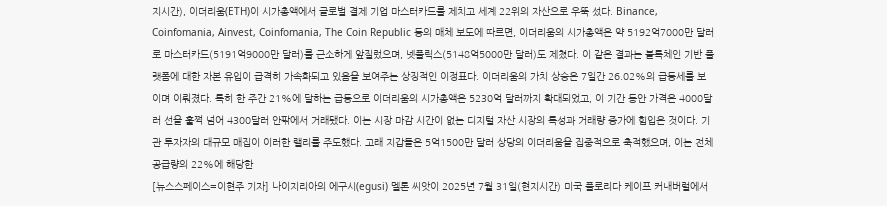지시간), 이더리움(ETH)이 시가총액에서 글로벌 결제 기업 마스터카드를 제치고 세계 22위의 자산으로 우뚝 섰다. Binance, Coinfomania, Ainvest, Coinfomania, The Coin Republic 등의 매체 보도에 따르면, 이더리움의 시가총액은 약 5192억7000만 달러로 마스터카드(5191억9000만 달러)를 근소하게 앞질렀으며, 넷플릭스(5148억5000만 달러)도 제쳤다. 이 같은 결과는 블록체인 기반 플랫폼에 대한 자본 유입이 급격히 가속화되고 있음을 보여주는 상징적인 이정표다. 이더리움의 가치 상승은 7일간 26.02%의 급등세를 보이며 이뤄졌다. 특히 한 주간 21%에 달하는 급등으로 이더리움의 시가총액은 5230억 달러까지 확대되었고, 이 기간 동안 가격은 4000달러 선을 훌쩍 넘어 4300달러 안팎에서 거래됐다. 이는 시장 마감 시간이 없는 디지털 자산 시장의 특성과 거래량 증가에 힘입은 것이다. 기관 투자자의 대규모 매집이 이러한 랠리를 주도했다. 고래 지갑들은 5억1500만 달러 상당의 이더리움을 집중적으로 축적했으며, 이는 전체 공급량의 22%에 해당한
[뉴스스페이스=이현주 기자] 나이지리아의 에구시(egusi) 멜론 씨앗이 2025년 7월 31일(현지시간) 미국 플로리다 케이프 커내버럴에서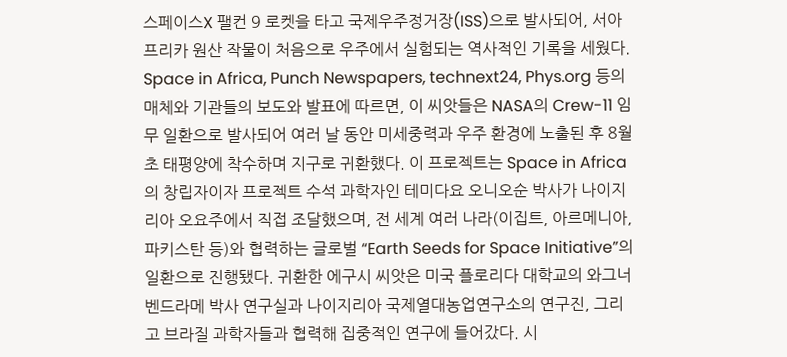스페이스X 팰컨 9 로켓을 타고 국제우주정거장(ISS)으로 발사되어, 서아프리카 원산 작물이 처음으로 우주에서 실험되는 역사적인 기록을 세웠다. Space in Africa, Punch Newspapers, technext24, Phys.org 등의 매체와 기관들의 보도와 발표에 따르면, 이 씨앗들은 NASA의 Crew-11 임무 일환으로 발사되어 여러 날 동안 미세중력과 우주 환경에 노출된 후 8월 초 태평양에 착수하며 지구로 귀환했다. 이 프로젝트는 Space in Africa의 창립자이자 프로젝트 수석 과학자인 테미다요 오니오순 박사가 나이지리아 오요주에서 직접 조달했으며, 전 세계 여러 나라(이집트, 아르메니아, 파키스탄 등)와 협력하는 글로벌 “Earth Seeds for Space Initiative”의 일환으로 진행됐다. 귀환한 에구시 씨앗은 미국 플로리다 대학교의 와그너 벤드라메 박사 연구실과 나이지리아 국제열대농업연구소의 연구진, 그리고 브라질 과학자들과 협력해 집중적인 연구에 들어갔다. 시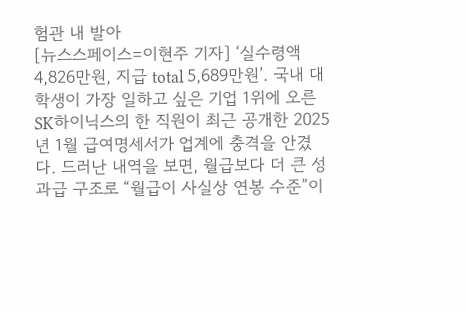험관 내 발아
[뉴스스페이스=이현주 기자] ‘실수령액 4,826만원, 지급 total 5,689만원’. 국내 대학생이 가장 일하고 싶은 기업 1위에 오른 SK하이닉스의 한 직원이 최근 공개한 2025년 1월 급여명세서가 업계에 충격을 안겼다. 드러난 내역을 보면, 월급보다 더 큰 성과급 구조로 “월급이 사실상 연봉 수준”이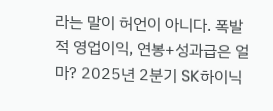라는 말이 허언이 아니다. 폭발적 영업이익, 연봉+성과급은 얼마? 2025년 2분기 SK하이닉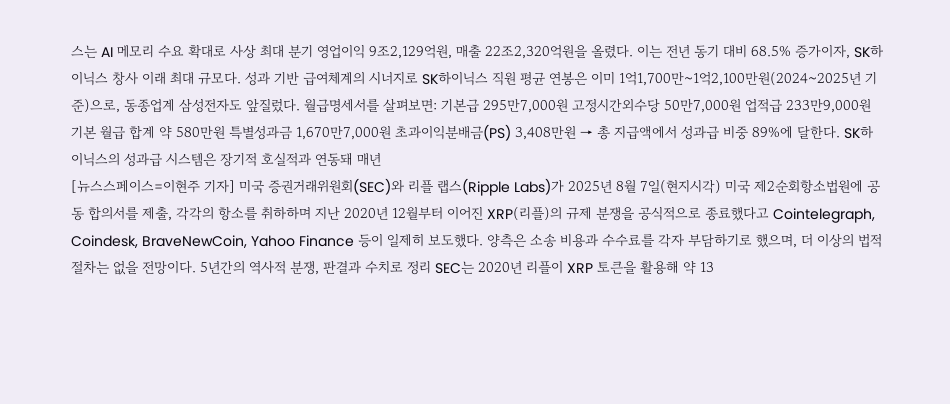스는 AI 메모리 수요 확대로 사상 최대 분기 영업이익 9조2,129억원, 매출 22조2,320억원을 올렸다. 이는 전년 동기 대비 68.5% 증가이자, SK하이닉스 창사 이래 최대 규모다. 성과 기반 급여체계의 시너지로 SK하이닉스 직원 평균 연봉은 이미 1억1,700만~1억2,100만원(2024~2025년 기준)으로, 동종업계 삼성전자도 앞질렀다. 월급명세서를 살펴보면: 기본급 295만7,000원 고정시간외수당 50만7,000원 업적급 233만9,000원 기본 월급 합계 약 580만원 특별성과금 1,670만7,000원 초과이익분배금(PS) 3,408만원 → 총 지급액에서 성과급 비중 89%에 달한다. SK하이닉스의 성과급 시스템은 장기적 호실적과 연동돼 매년
[뉴스스페이스=이현주 기자] 미국 증권거래위원회(SEC)와 리플 랩스(Ripple Labs)가 2025년 8월 7일(현지시각) 미국 제2순회항소법원에 공동 합의서를 제출, 각각의 항소를 취하하며 지난 2020년 12월부터 이어진 XRP(리플)의 규제 분쟁을 공식적으로 종료했다고 Cointelegraph, Coindesk, BraveNewCoin, Yahoo Finance 등이 일제히 보도했다. 양측은 소송 비용과 수수료를 각자 부담하기로 했으며, 더 이상의 법적 절차는 없을 전망이다. 5년간의 역사적 분쟁, 판결과 수치로 정리 SEC는 2020년 리플이 XRP 토큰을 활용해 약 13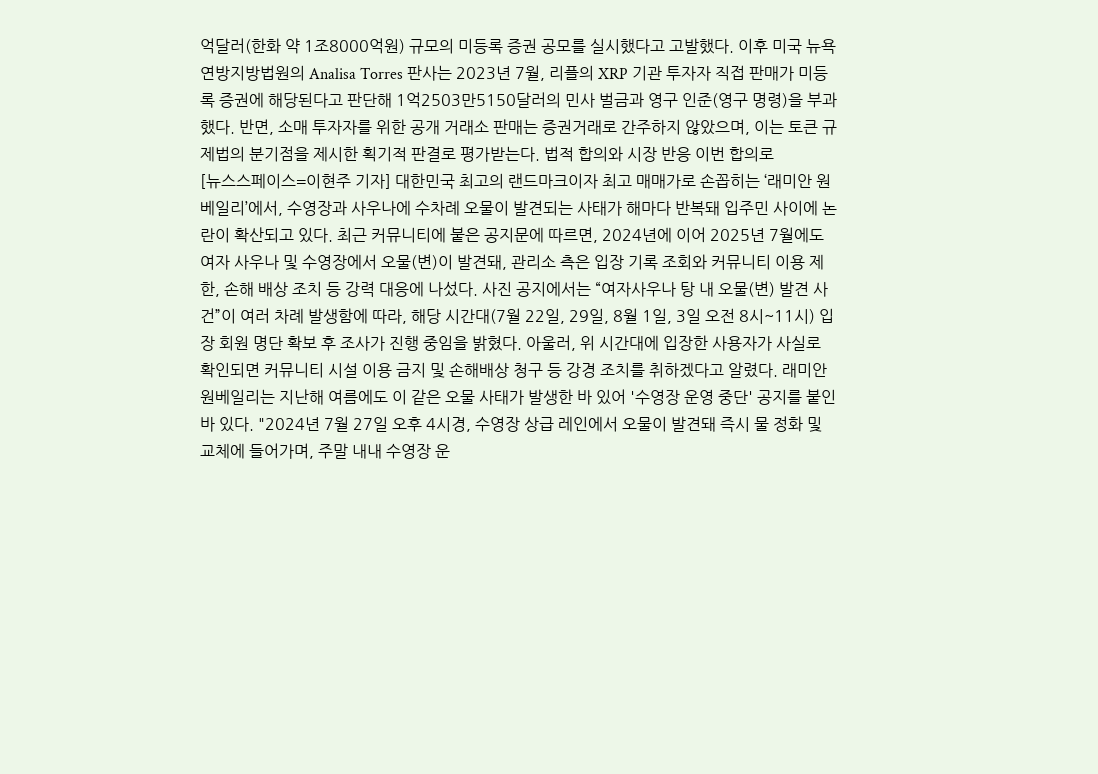억달러(한화 약 1조8000억원) 규모의 미등록 증권 공모를 실시했다고 고발했다. 이후 미국 뉴욕 연방지방법원의 Analisa Torres 판사는 2023년 7월, 리플의 XRP 기관 투자자 직접 판매가 미등록 증권에 해당된다고 판단해 1억2503만5150달러의 민사 벌금과 영구 인준(영구 명령)을 부과했다. 반면, 소매 투자자를 위한 공개 거래소 판매는 증권거래로 간주하지 않았으며, 이는 토큰 규제법의 분기점을 제시한 획기적 판결로 평가받는다. 법적 합의와 시장 반응 이번 합의로
[뉴스스페이스=이현주 기자] 대한민국 최고의 랜드마크이자 최고 매매가로 손꼽히는 ‘래미안 원베일리’에서, 수영장과 사우나에 수차례 오물이 발견되는 사태가 해마다 반복돼 입주민 사이에 논란이 확산되고 있다. 최근 커뮤니티에 붙은 공지문에 따르면, 2024년에 이어 2025년 7월에도 여자 사우나 및 수영장에서 오물(변)이 발견돼, 관리소 측은 입장 기록 조회와 커뮤니티 이용 제한, 손해 배상 조치 등 강력 대응에 나섰다. 사진 공지에서는 “여자사우나 탕 내 오물(변) 발견 사건”이 여러 차례 발생함에 따라, 해당 시간대(7월 22일, 29일, 8월 1일, 3일 오전 8시~11시) 입장 회원 명단 확보 후 조사가 진행 중임을 밝혔다. 아울러, 위 시간대에 입장한 사용자가 사실로 확인되면 커뮤니티 시설 이용 금지 및 손해배상 청구 등 강경 조치를 취하겠다고 알렸다. 래미안 원베일리는 지난해 여름에도 이 같은 오물 사태가 발생한 바 있어 '수영장 운영 중단' 공지를 붙인 바 있다. "2024년 7월 27일 오후 4시경, 수영장 상급 레인에서 오물이 발견돼 즉시 물 정화 및 교체에 들어가며, 주말 내내 수영장 운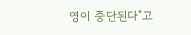영이 중단된다"고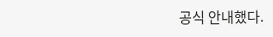공식 안내했다.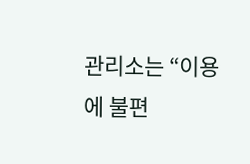관리소는 “이용에 불편